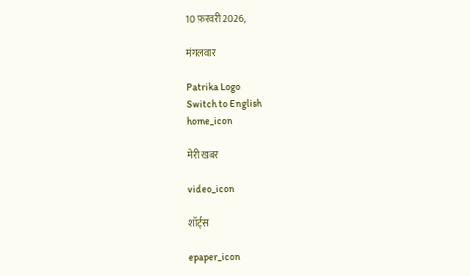10 फ़रवरी 2026,

मंगलवार

Patrika Logo
Switch to English
home_icon

मेरी खबर

video_icon

शॉर्ट्स

epaper_icon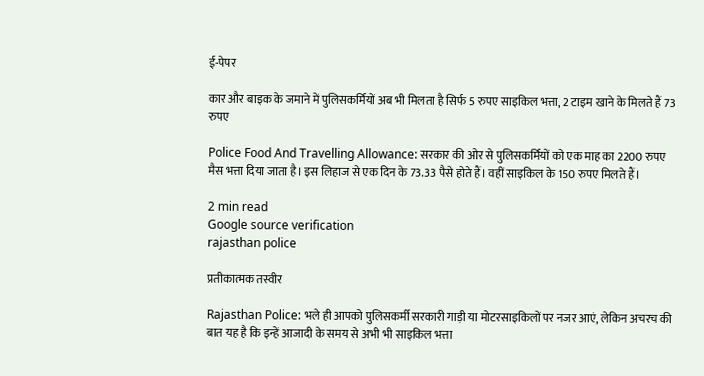ई-पेपर

कार और बाइक के जमाने में पुलिसकर्मियों अब भी मिलता है सिर्फ 5 रुपए साइकिल भत्ता, 2 टाइम खाने के मिलते हैं 73 रुपए

Police Food And Travelling Allowance: सरकार की ओर से पुलिसकर्मियों को एक माह का 2200 रुपए मैस भत्ता दिया जाता है। इस लिहाज से एक दिन के 73.33 पैसे होते हैं। वहीं साइकिल के 150 रुपए मिलते हैं।

2 min read
Google source verification
rajasthan police

प्रतीकात्मक तस्वीर

Rajasthan Police: भले ही आपको पुलिसकर्मी सरकारी गाड़ी या मोटरसाइकिलों पर नजर आएं, लेकिन अचरच की बात यह है कि इन्हें आजादी के समय से अभी भी साइकिल भत्ता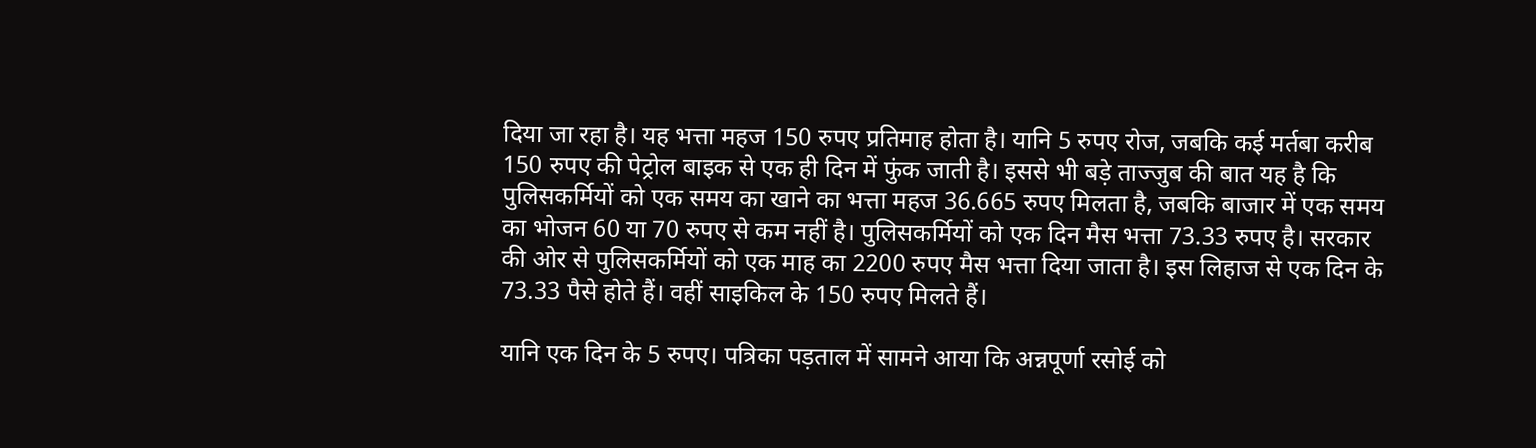दिया जा रहा है। यह भत्ता महज 150 रुपए प्रतिमाह होता है। यानि 5 रुपए रोज, जबकि कई मर्तबा करीब 150 रुपए की पेट्रोल बाइक से एक ही दिन में फुंक जाती है। इससे भी बड़े ताज्जुब की बात यह है कि पुलिसकर्मियों को एक समय का खाने का भत्ता महज 36.665 रुपए मिलता है, जबकि बाजार में एक समय का भोजन 60 या 70 रुपए से कम नहीं है। पुलिसकर्मियों को एक दिन मैस भत्ता 73.33 रुपए है। सरकार की ओर से पुलिसकर्मियों को एक माह का 2200 रुपए मैस भत्ता दिया जाता है। इस लिहाज से एक दिन के 73.33 पैसे होते हैं। वहीं साइकिल के 150 रुपए मिलते हैं।

यानि एक दिन के 5 रुपए। पत्रिका पड़ताल में सामने आया कि अन्नपूर्णा रसोई को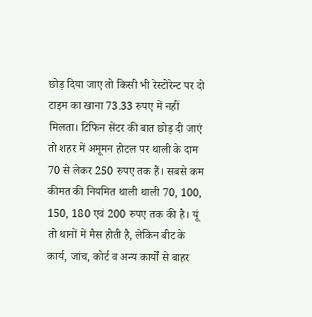छोड़ दिया जाए तो किसी भी रेस्टोरेन्ट पर दो टाइम का खाना 73.33 रुपए में नहीं मिलता। टिफिन सेंटर की बात छोड़ दी जाएं तो शहर में अमूमन होटल पर थाली के दाम 70 से लेकर 250 रुपए तक हैं। सबसे कम कीमत की नियमित थाली थाली 70, 100, 150, 180 एवं 200 रुपए तक की है। यूं तो थानों में मैस होती है, लेकिन बीट के कार्य, जांच, कोर्ट व अन्य कार्यों से बाहर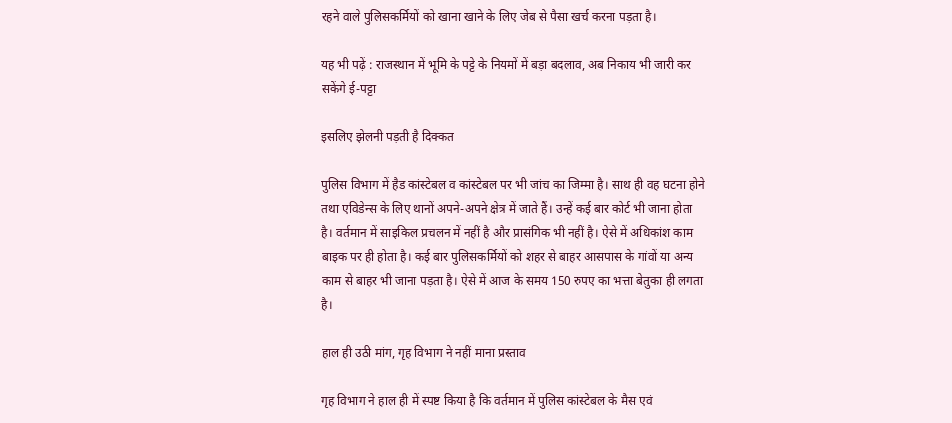रहने वाले पुलिसकर्मियों को खाना खाने के लिए जेब से पैसा खर्च करना पड़ता है।

यह भी पढ़ें : राजस्थान में भूमि के पट्टे के नियमों में बड़ा बदलाव, अब निकाय भी जारी कर सकेंगे ई-पट्टा

इसलिए झेलनी पड़ती है दिक्कत

पुलिस विभाग में हैड कांस्टेबल व कांस्टेबल पर भी जांच का जिम्मा है। साथ ही वह घटना होने तथा एविडेन्स के लिए थानों अपने-अपने क्षेत्र में जाते हैं। उन्हें कई बार कोर्ट भी जाना होता है। वर्तमान में साइकिल प्रचलन में नहीं है और प्रासंगिक भी नहीं है। ऐसे में अधिकांश काम बाइक पर ही होता है। कई बार पुलिसकर्मियों को शहर से बाहर आसपास के गांवों या अन्य काम से बाहर भी जाना पड़ता है। ऐसे में आज के समय 150 रुपए का भत्ता बेतुका ही लगता है।

हाल ही उठी मांग, गृह विभाग ने नहीं माना प्रस्ताव

गृह विभाग ने हाल ही में स्पष्ट किया है कि वर्तमान में पुलिस कांस्टेबल के मैस एवं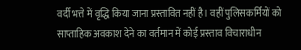वर्दी भत्ते में वृद्धि किया जाना प्रस्तावित नहीं है। वहीं पुलिसकर्मियों को साप्ताहिक अवकाश देने का वर्तमान में कोई प्रस्ताव विचाराधीन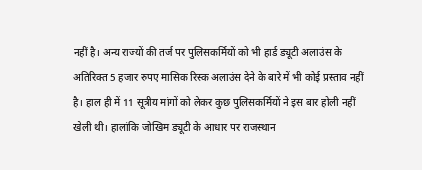नहीं है। अन्य राज्यों की तर्ज पर पुलिसकर्मियों को भी हार्ड ड्यूटी अलाउंस के अतिरिक्त 5 हजार रुपए मासिक रिस्क अलाउंस देने के बारे में भी कोई प्रस्ताव नहीं है। हाल ही में 11 सूत्रीय मांगों को लेकर कुछ पुलिसकर्मियों ने इस बार होली नहीं खेली थी। हालांकि जोखिम ड्यूटी के आधार पर राजस्थान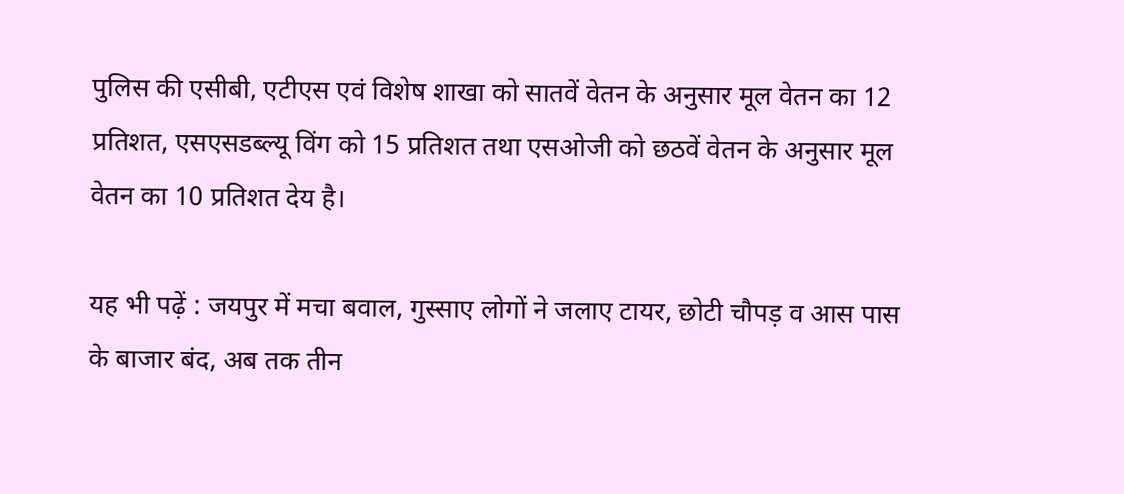पुलिस की एसीबी, एटीएस एवं विशेष शाखा को सातवें वेतन के अनुसार मूल वेतन का 12 प्रतिशत, एसएसडब्ल्यू विंग को 15 प्रतिशत तथा एसओजी को छठवें वेतन के अनुसार मूल वेतन का 10 प्रतिशत देय है।

यह भी पढ़ें : जयपुर में मचा बवाल, गुस्साए लोगों ने जलाए टायर, छोटी चौपड़ व आस पास के बाजार बंद, अब तक तीन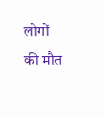लोगों की मौत